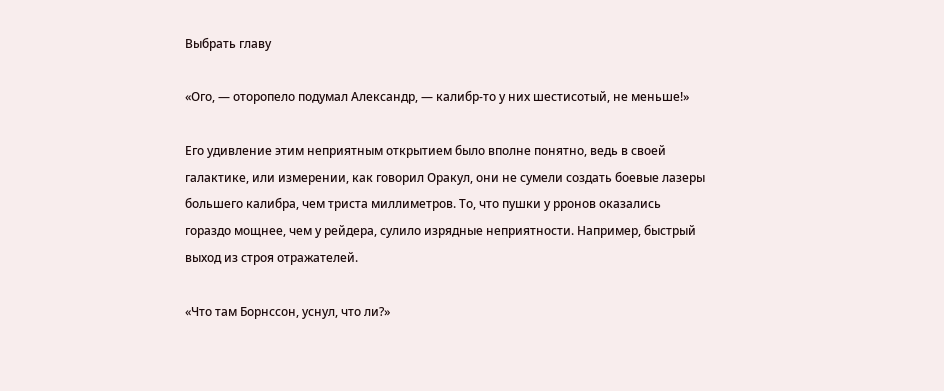Выбрать главу

«Ого, — оторопело подумал Александр, — калибр-то у них шестисотый, не меньше!»

Его удивление этим неприятным открытием было вполне понятно, ведь в своей галактике, или измерении, как говорил Оракул, они не сумели создать боевые лазеры большего калибра, чем триста миллиметров. То, что пушки у рронов оказались гораздо мощнее, чем у рейдера, сулило изрядные неприятности. Например, быстрый выход из строя отражателей.

«Что там Борнссон, уснул, что ли?»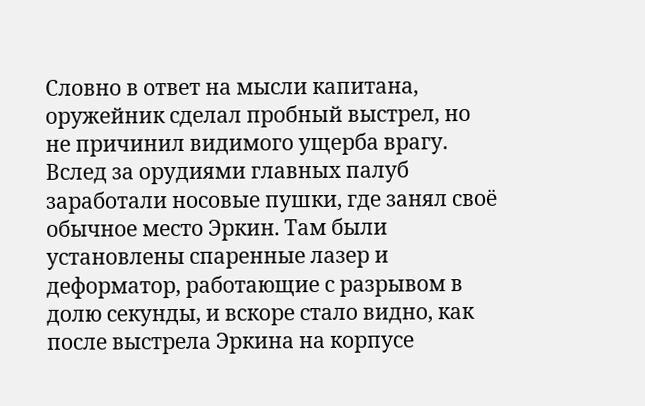Словно в ответ на мысли капитана, оружейник сделал пробный выстрел, но не причинил видимого ущерба врагу. Вслед за орудиями главных палуб заработали носовые пушки, где занял своё обычное место Эркин. Там были установлены спаренные лазер и деформатор, работающие с разрывом в долю секунды, и вскоре стало видно, как после выстрела Эркина на корпусе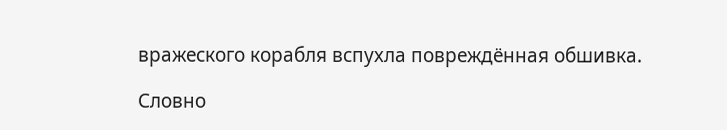вражеского корабля вспухла повреждённая обшивка.

Словно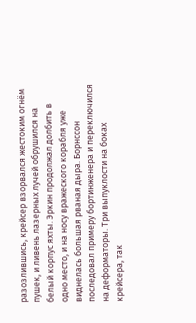разозлившись, крейсер взорвался жестоким огнём пушек, и ливень лазерных лучей обрушился на белый корпус яхты. Эркин продолжал долбить в одно место, и на носу вражеского корабля уже виднелась большая рваная дыра. Борнссон последовал примеру бортинженера и переключился на деформаторы. Три выпуклости на боках крейсера, так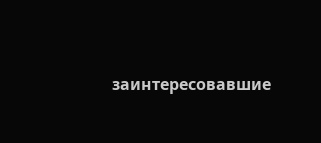заинтересовавшие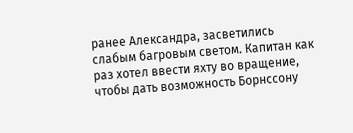ранее Александра, засветились слабым багровым светом. Капитан как раз хотел ввести яхту во вращение, чтобы дать возможность Борнссону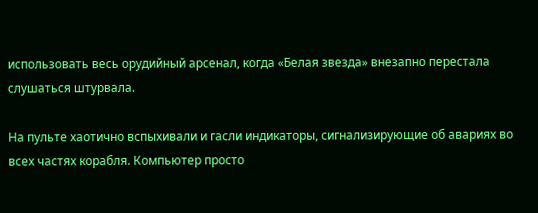использовать весь орудийный арсенал, когда «Белая звезда» внезапно перестала слушаться штурвала.

На пульте хаотично вспыхивали и гасли индикаторы, сигнализирующие об авариях во всех частях корабля. Компьютер просто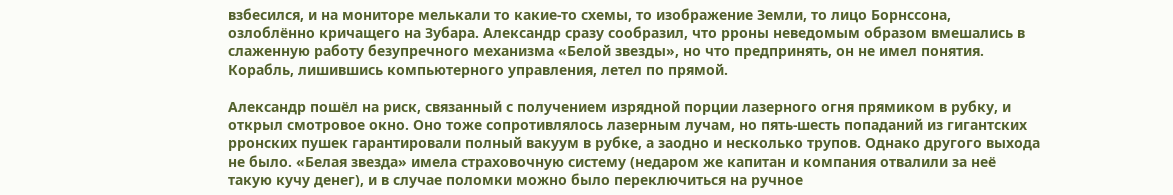взбесился, и на мониторе мелькали то какие-то схемы, то изображение Земли, то лицо Борнссона, озлоблённо кричащего на Зубара. Александр сразу сообразил, что рроны неведомым образом вмешались в слаженную работу безупречного механизма «Белой звезды», но что предпринять, он не имел понятия. Корабль, лишившись компьютерного управления, летел по прямой.

Александр пошёл на риск, связанный с получением изрядной порции лазерного огня прямиком в рубку, и открыл смотровое окно. Оно тоже сопротивлялось лазерным лучам, но пять-шесть попаданий из гигантских рронских пушек гарантировали полный вакуум в рубке, а заодно и несколько трупов. Однако другого выхода не было. «Белая звезда» имела страховочную систему (недаром же капитан и компания отвалили за неё такую кучу денег), и в случае поломки можно было переключиться на ручное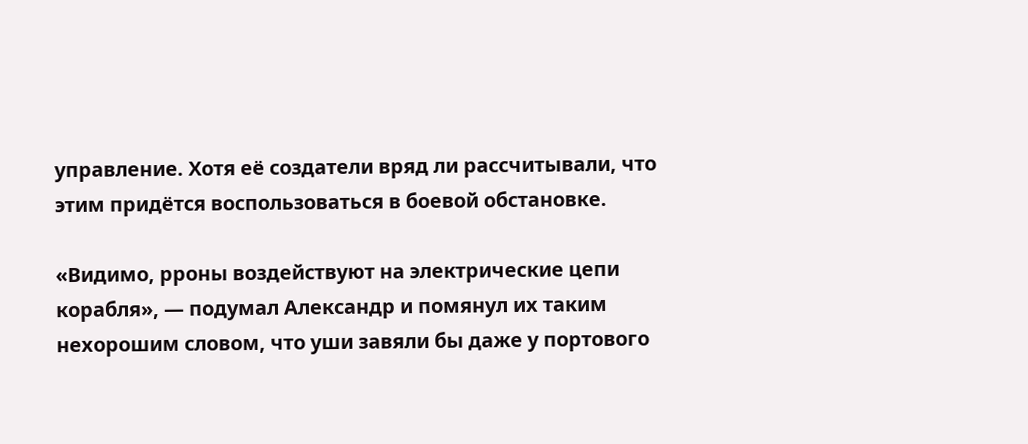управление. Хотя её создатели вряд ли рассчитывали, что этим придётся воспользоваться в боевой обстановке.

«Видимо, рроны воздействуют на электрические цепи корабля», — подумал Александр и помянул их таким нехорошим словом, что уши завяли бы даже у портового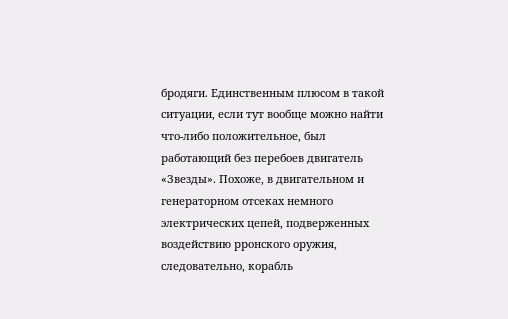бродяги. Единственным плюсом в такой ситуации, если тут вообще можно найти что-либо положительное, был работающий без перебоев двигатель «Звезды». Похоже, в двигательном и генераторном отсеках немного электрических цепей, подверженных воздействию рронского оружия, следовательно, корабль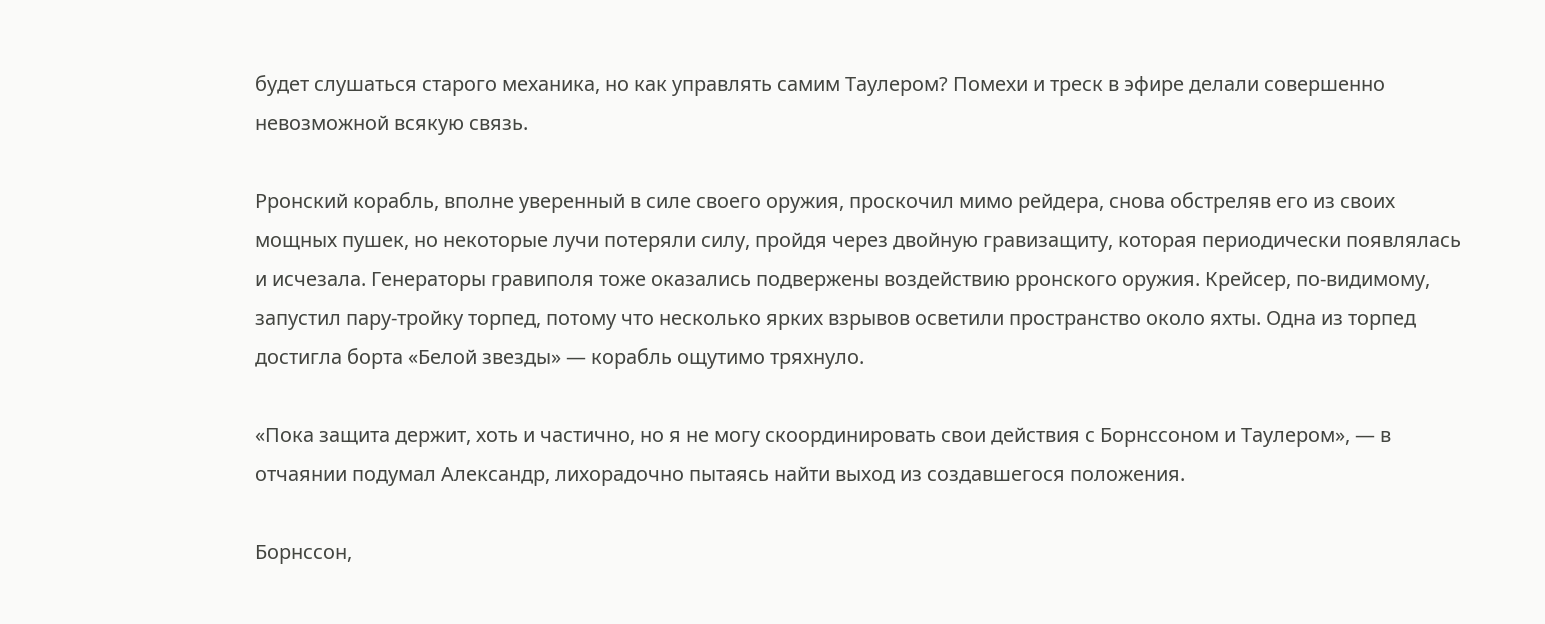будет слушаться старого механика, но как управлять самим Таулером? Помехи и треск в эфире делали совершенно невозможной всякую связь.

Рронский корабль, вполне уверенный в силе своего оружия, проскочил мимо рейдера, снова обстреляв его из своих мощных пушек, но некоторые лучи потеряли силу, пройдя через двойную гравизащиту, которая периодически появлялась и исчезала. Генераторы гравиполя тоже оказались подвержены воздействию рронского оружия. Крейсер, по-видимому, запустил пару-тройку торпед, потому что несколько ярких взрывов осветили пространство около яхты. Одна из торпед достигла борта «Белой звезды» — корабль ощутимо тряхнуло.

«Пока защита держит, хоть и частично, но я не могу скоординировать свои действия с Борнссоном и Таулером», — в отчаянии подумал Александр, лихорадочно пытаясь найти выход из создавшегося положения.

Борнссон,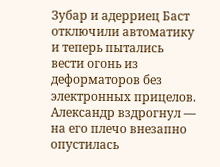Зубар и адерриец Баст отключили автоматику и теперь пытались вести огонь из деформаторов без электронных прицелов. Александр вздрогнул — на его плечо внезапно опустилась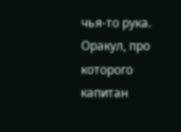чья-то рука. Оракул, про которого капитан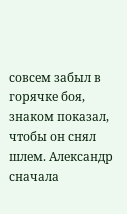совсем забыл в горячке боя, знаком показал, чтобы он снял шлем. Александр сначала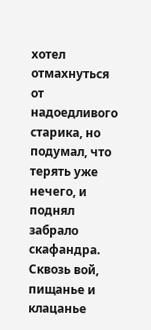хотел отмахнуться от надоедливого старика, но подумал, что терять уже нечего, и поднял забрало скафандра. Сквозь вой, пищанье и клацанье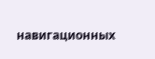навигационных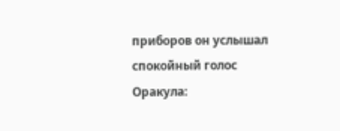приборов он услышал спокойный голос Оракула: